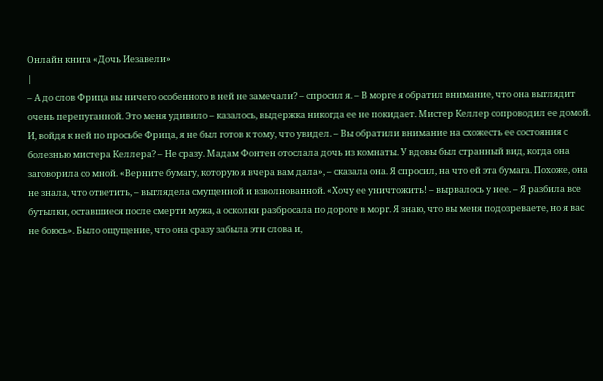Онлайн книга «Дочь Иезавели»
|
– А до слов Фрица вы ничего особенного в ней не замечали? – спросил я. – В морге я обратил внимание, что она выглядит очень перепуганной. Это меня удивило – казалось, выдержка никогда ее не покидает. Мистер Келлер сопроводил ее домой. И, войдя к ней по просьбе Фрица, я не был готов к тому, что увидел. – Вы обратили внимание на схожесть ее состояния с болезнью мистера Келлера? – Не сразу. Мадам Фонтен отослала дочь из комнаты. У вдовы был странный вид, когда она заговорила со мной. «Верните бумагу, которую я вчера вам дала», – сказала она. Я спросил, на что ей эта бумага. Похоже, она не знала, что ответить, – выглядела смущенной и взволнованной. «Хочу ее уничтожить! – вырвалось у нее. – Я разбила все бутылки, оставшиеся после смерти мужа, а осколки разбросала по дороге в морг. Я знаю, что вы меня подозреваете, но я вас не боюсь». Было ощущение, что она сразу забыла эти слова и,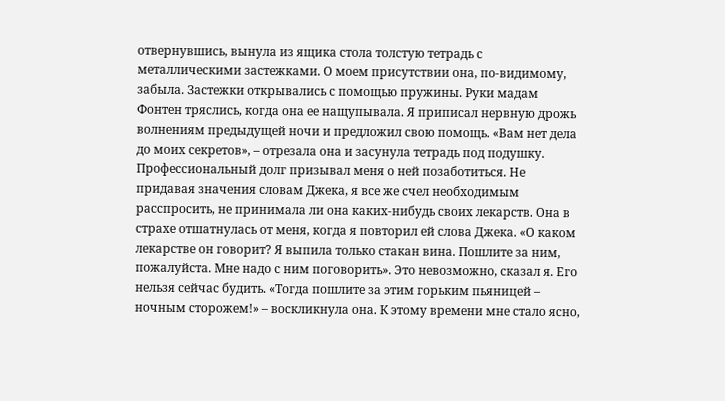отвернувшись, вынула из ящика стола толстую тетрадь с металлическими застежками. О моем присутствии она, по-видимому, забыла. Застежки открывались с помощью пружины. Руки мадам Фонтен тряслись, когда она ее нащупывала. Я приписал нервную дрожь волнениям предыдущей ночи и предложил свою помощь. «Вам нет дела до моих секретов», – отрезала она и засунула тетрадь под подушку. Профессиональный долг призывал меня о ней позаботиться. Не придавая значения словам Джека, я все же счел необходимым расспросить, не принимала ли она каких-нибудь своих лекарств. Она в страхе отшатнулась от меня, когда я повторил ей слова Джека. «О каком лекарстве он говорит? Я выпила только стакан вина. Пошлите за ним, пожалуйста. Мне надо с ним поговорить». Это невозможно, сказал я. Его нельзя сейчас будить. «Тогда пошлите за этим горьким пьяницей – ночным сторожем!» – воскликнула она. К этому времени мне стало ясно,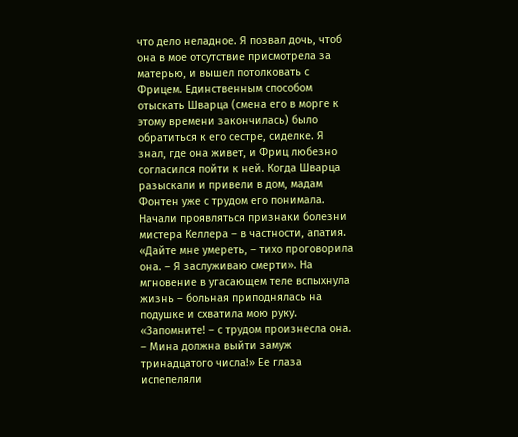что дело неладное. Я позвал дочь, чтоб она в мое отсутствие присмотрела за матерью, и вышел потолковать с Фрицем. Единственным способом отыскать Шварца (смена его в морге к этому времени закончилась) было обратиться к его сестре, сиделке. Я знал, где она живет, и Фриц любезно согласился пойти к ней. Когда Шварца разыскали и привели в дом, мадам Фонтен уже с трудом его понимала. Начали проявляться признаки болезни мистера Келлера – в частности, апатия. «Дайте мне умереть, – тихо проговорила она. – Я заслуживаю смерти». На мгновение в угасающем теле вспыхнула жизнь – больная приподнялась на подушке и схватила мою руку. «Запомните! – с трудом произнесла она. – Мина должна выйти замуж тринадцатого числа!» Ее глаза испепеляли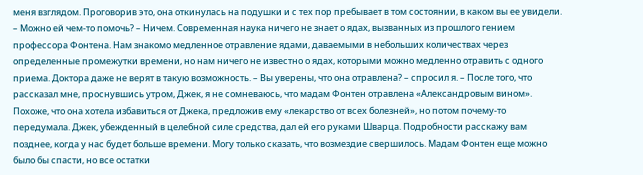меня взглядом. Проговорив это, она откинулась на подушки и с тех пор пребывает в том состоянии, в каком вы ее увидели. – Можно ей чем-то помочь? – Ничем. Современная наука ничего не знает о ядах, вызванных из прошлого гением профессора Фонтена. Нам знакомо медленное отравление ядами, даваемыми в небольших количествах через определенные промежутки времени, но нам ничего не известно о ядах, которыми можно медленно отравить с одного приема. Доктора даже не верят в такую возможность. – Вы уверены, что она отравлена? – спросил я. – После того, что рассказал мне, проснувшись утром, Джек, я не сомневаюсь, что мадам Фонтен отравлена «Александровым вином». Похоже, что она хотела избавиться от Джека, предложив ему «лекарство от всех болезней», но потом почему-то передумала. Джек, убежденный в целебной силе средства, дал ей его руками Шварца. Подробности расскажу вам позднее, когда у нас будет больше времени. Могу только сказать, что возмездие свершилось. Мадам Фонтен еще можно было бы спасти, но все остатки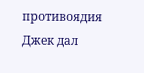противоядия Джек дал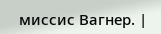миссис Вагнер. |